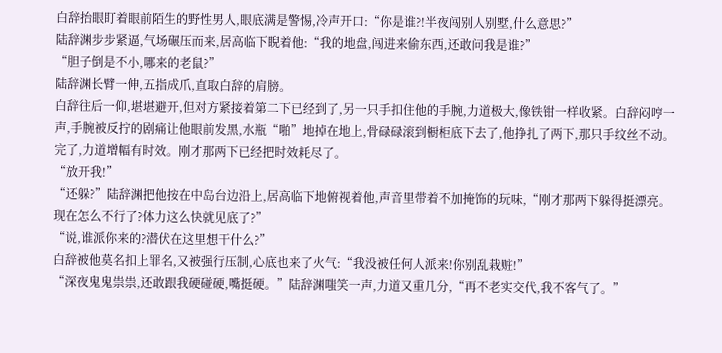白辞抬眼盯着眼前陌生的野性男人,眼底满是警惕,冷声开口:“你是谁?!半夜闯别人别墅,什么意思?”
陆辞渊步步紧逼,气场碾压而来,居高临下睨着他:“我的地盘,闯进来偷东西,还敢问我是谁?”
“胆子倒是不小,哪来的老鼠?”
陆辞渊长臂一伸,五指成爪,直取白辞的肩膀。
白辞往后一仰,堪堪避开,但对方紧接着第二下已经到了,另一只手扣住他的手腕,力道极大,像铁钳一样收紧。白辞闷哼一声,手腕被反拧的剧痛让他眼前发黑,水瓶“啪”地掉在地上,骨碌碌滚到橱柜底下去了,他挣扎了两下,那只手纹丝不动。
完了,力道增幅有时效。刚才那两下已经把时效耗尽了。
“放开我!”
“还躲?”陆辞渊把他按在中岛台边沿上,居高临下地俯视着他,声音里带着不加掩饰的玩味,“刚才那两下躲得挺漂亮。现在怎么不行了?体力这么快就见底了?”
“说,谁派你来的?潜伏在这里想干什么?”
白辞被他莫名扣上罪名,又被强行压制,心底也来了火气:“我没被任何人派来!你别乱栽赃!”
“深夜鬼鬼祟祟,还敢跟我硬碰硬,嘴挺硬。”陆辞渊嗤笑一声,力道又重几分,“再不老实交代,我不客气了。”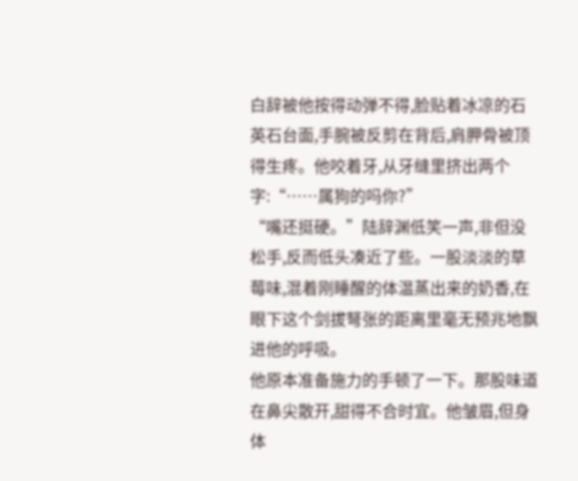白辞被他按得动弹不得,脸贴着冰凉的石英石台面,手腕被反剪在背后,肩胛骨被顶得生疼。他咬着牙,从牙缝里挤出两个字:“……属狗的吗你?”
“嘴还挺硬。”陆辞渊低笑一声,非但没松手,反而低头凑近了些。一股淡淡的草莓味,混着刚睡醒的体温蒸出来的奶香,在眼下这个剑拔弩张的距离里毫无预兆地飘进他的呼吸。
他原本准备施力的手顿了一下。那股味道在鼻尖散开,甜得不合时宜。他皱眉,但身体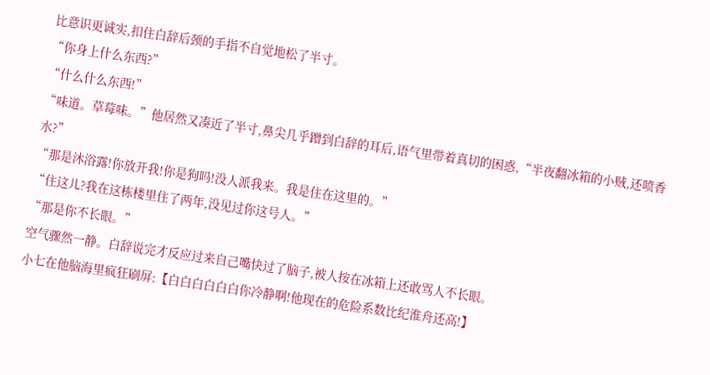比意识更诚实,扣住白辞后颈的手指不自觉地松了半寸。
“你身上什么东西?”
“什么什么东西!”
“味道。草莓味。”他居然又凑近了半寸,鼻尖几乎蹭到白辞的耳后,语气里带着真切的困惑,“半夜翻冰箱的小贼,还喷香水?”
“那是沐浴露!你放开我!你是狗吗!没人派我来。我是住在这里的。”
“住这儿?我在这栋楼里住了两年,没见过你这号人。”
“那是你不长眼。”
空气骤然一静。白辞说完才反应过来自己嘴快过了脑子,被人按在冰箱上还敢骂人不长眼。
小七在他脑海里疯狂刷屏:【白白白白白白你冷静啊!他现在的危险系数比纪淮舟还高!】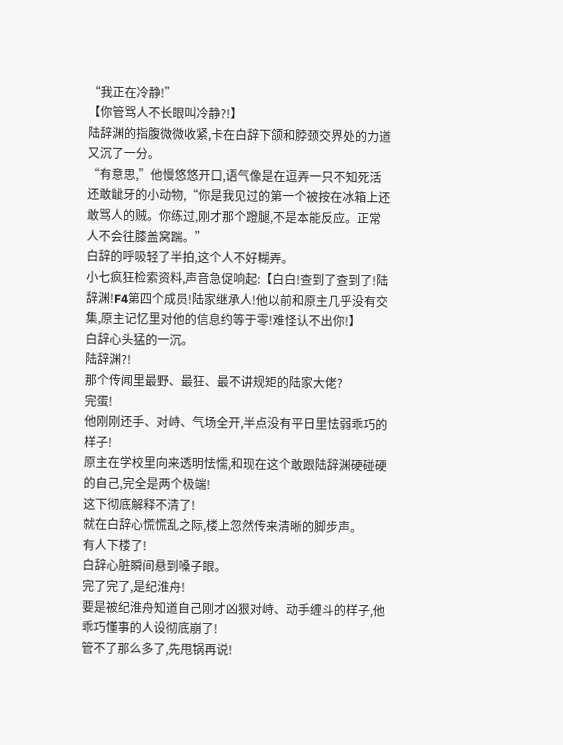“我正在冷静!”
【你管骂人不长眼叫冷静?!】
陆辞渊的指腹微微收紧,卡在白辞下颌和脖颈交界处的力道又沉了一分。
“有意思,”他慢悠悠开口,语气像是在逗弄一只不知死活还敢龇牙的小动物,“你是我见过的第一个被按在冰箱上还敢骂人的贼。你练过,刚才那个蹬腿,不是本能反应。正常人不会往膝盖窝踹。”
白辞的呼吸轻了半拍,这个人不好糊弄。
小七疯狂检索资料,声音急促响起:【白白!查到了查到了!陆辞渊!F4第四个成员!陆家继承人!他以前和原主几乎没有交集,原主记忆里对他的信息约等于零!难怪认不出你!】
白辞心头猛的一沉。
陆辞渊?!
那个传闻里最野、最狂、最不讲规矩的陆家大佬?
完蛋!
他刚刚还手、对峙、气场全开,半点没有平日里怯弱乖巧的样子!
原主在学校里向来透明怯懦,和现在这个敢跟陆辞渊硬碰硬的自己,完全是两个极端!
这下彻底解释不清了!
就在白辞心慌慌乱之际,楼上忽然传来清晰的脚步声。
有人下楼了!
白辞心脏瞬间悬到嗓子眼。
完了完了,是纪淮舟!
要是被纪淮舟知道自己刚才凶狠对峙、动手缠斗的样子,他乖巧懂事的人设彻底崩了!
管不了那么多了,先甩锅再说!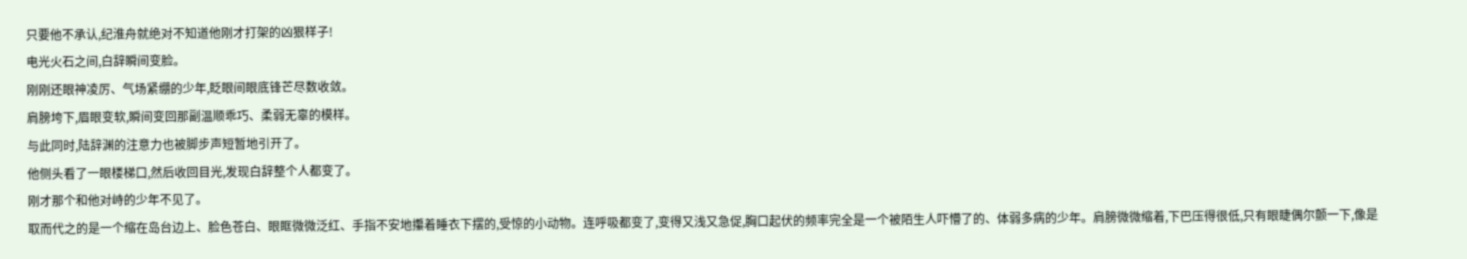只要他不承认,纪淮舟就绝对不知道他刚才打架的凶狠样子!
电光火石之间,白辞瞬间变脸。
刚刚还眼神凌厉、气场紧绷的少年,眨眼间眼底锋芒尽数收敛。
肩膀垮下,眉眼变软,瞬间变回那副温顺乖巧、柔弱无辜的模样。
与此同时,陆辞渊的注意力也被脚步声短暂地引开了。
他侧头看了一眼楼梯口,然后收回目光,发现白辞整个人都变了。
刚才那个和他对峙的少年不见了。
取而代之的是一个缩在岛台边上、脸色苍白、眼眶微微泛红、手指不安地攥着睡衣下摆的,受惊的小动物。连呼吸都变了,变得又浅又急促,胸口起伏的频率完全是一个被陌生人吓懵了的、体弱多病的少年。肩膀微微缩着,下巴压得很低,只有眼睫偶尔颤一下,像是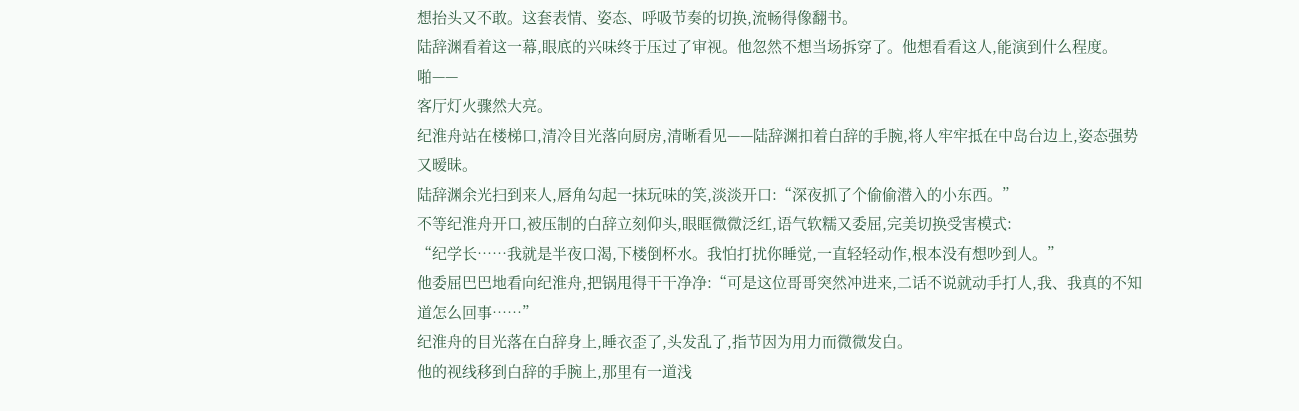想抬头又不敢。这套表情、姿态、呼吸节奏的切换,流畅得像翻书。
陆辞渊看着这一幕,眼底的兴味终于压过了审视。他忽然不想当场拆穿了。他想看看这人,能演到什么程度。
啪——
客厅灯火骤然大亮。
纪淮舟站在楼梯口,清冷目光落向厨房,清晰看见——陆辞渊扣着白辞的手腕,将人牢牢抵在中岛台边上,姿态强势又暧昧。
陆辞渊余光扫到来人,唇角勾起一抹玩味的笑,淡淡开口:“深夜抓了个偷偷潜入的小东西。”
不等纪淮舟开口,被压制的白辞立刻仰头,眼眶微微泛红,语气软糯又委屈,完美切换受害模式:
“纪学长……我就是半夜口渴,下楼倒杯水。我怕打扰你睡觉,一直轻轻动作,根本没有想吵到人。”
他委屈巴巴地看向纪淮舟,把锅甩得干干净净:“可是这位哥哥突然冲进来,二话不说就动手打人,我、我真的不知道怎么回事……”
纪淮舟的目光落在白辞身上,睡衣歪了,头发乱了,指节因为用力而微微发白。
他的视线移到白辞的手腕上,那里有一道浅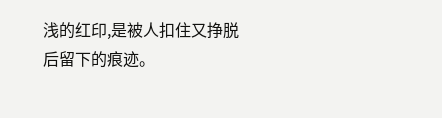浅的红印,是被人扣住又挣脱后留下的痕迹。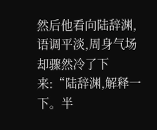然后他看向陆辞渊,语调平淡,周身气场却骤然冷了下来:“陆辞渊,解释一下。半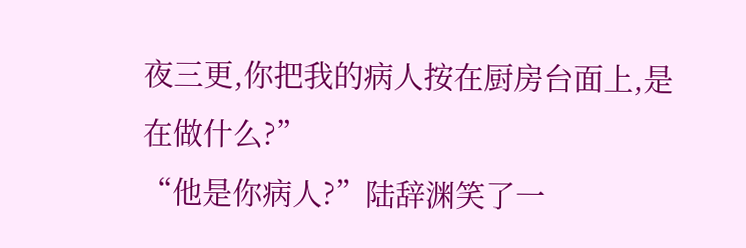夜三更,你把我的病人按在厨房台面上,是在做什么?”
“他是你病人?”陆辞渊笑了一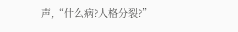声,“什么病?人格分裂?”